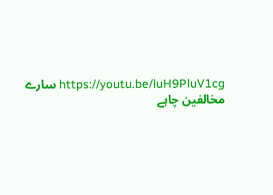https://youtu.be/luH9PluV1cg سارے مخالفین چاہے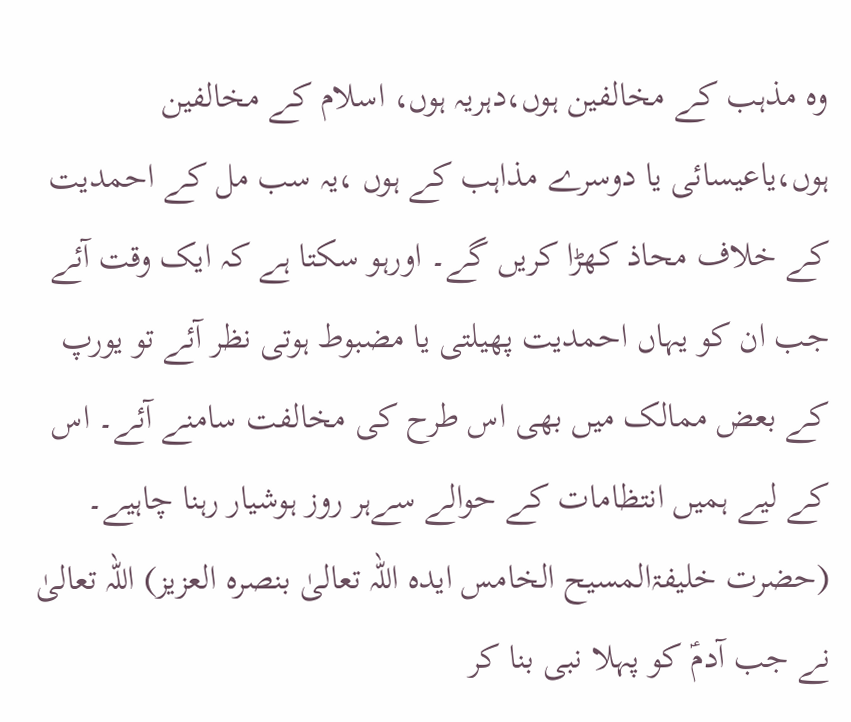وہ مذہب کے مخالفین ہوں،دہریہ ہوں، اسلام کے مخالفین ہوں،یاعیسائی یا دوسرے مذاہب کے ہوں ،یہ سب مل کے احمدیت کے خلاف محاذ کھڑا کریں گے۔ اورہو سکتا ہے کہ ایک وقت آئے جب ان کو یہاں احمدیت پھیلتی یا مضبوط ہوتی نظر آئے تو یورپ کے بعض ممالک میں بھی اس طرح کی مخالفت سامنے آئے۔ اس کے لیے ہمیں انتظامات کے حوالے سےہر روز ہوشیار رہنا چاہیے۔ (حضرت خلیفۃالمسیح الخامس ایدہ اللہ تعالیٰ بنصرہ العزیز) اللہ تعالیٰ نے جب آدمؑ کو پہلا نبی بنا کر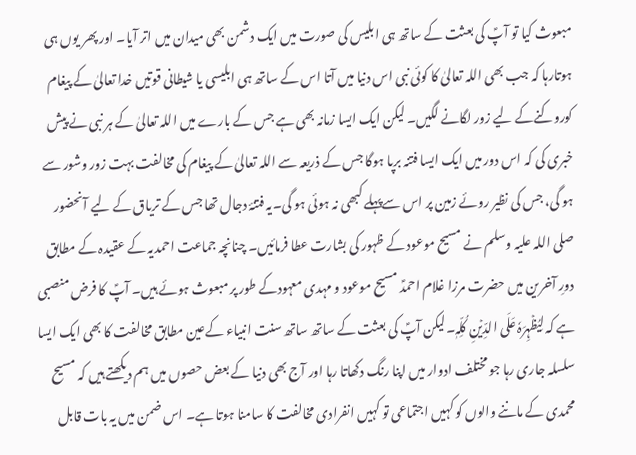مبعوث کیا تو آپؑ کی بعثت کے ساتھ ہی ابلیس کی صورت میں ایک دشمن بھی میدان میں اتر آیا۔ اور پھر یوں ہی ہوتارہا کہ جب بھی اللہ تعالیٰ کا کوئی نبی اس دنیا میں آتا اس کے ساتھ ہی ابلیسی یا شیطانی قوتیں خدا تعالیٰ کے پیغام کوروکنےکے لیے زور لگانے لگیں۔ لیکن ایک ایسا زمانہ بھی ہے جس کے بارے میں اللہ تعالیٰ کے ہر نبی نے پیش خبری کی کہ اس دور میں ایک ایسا فتنہ برپا ہوگا جس کے ذریعہ سے اللہ تعالیٰ کے پیغام کی مخالفت بہت زور وشور سے ہو گی، جس کی نظیر روئے زمین پر اس سےپہلے کبھی نہ ہوئی ہو گی۔یہ فتنۂ دجال تھا جس کے تریاق کے لیے آنحضور صلی اللہ علیہ وسلم نے مسیح موعود کے ظہور کی بشارت عطا فرمائیں۔ چنانچہ جماعت احمدیہ کے عقیدہ کے مطابق دورِ آخرین میں حضرت مرزا غلام احمدؑ مسیح موعود و مہدی معہودکے طور پر مبعوث ہوئے ہیں۔ آپؑ کا فرض منصبی ہے کہ لِیُظۡہِرَہٗ عَلَی الدِّیۡنِ کُلِّہٖ۔لیکن آپؑ کی بعثت کے ساتھ ساتھ سنت انبیاء کےعین مطابق مخالفت کا بھی ایک ایسا سلسلہ جاری رہا جو مختلف ادوار میں اپنا رنگ دکھاتا رہا اور آج بھی دنیا کے بعض حصوں میں ہم دیکھتے ہیں کہ مسیح محمدی کے ماننے والوں کو کہیں اجتماعی تو کہیں انفرادی مخالفت کا سامنا ہوتا ہے۔ اس ضمن میں یہ بات قابل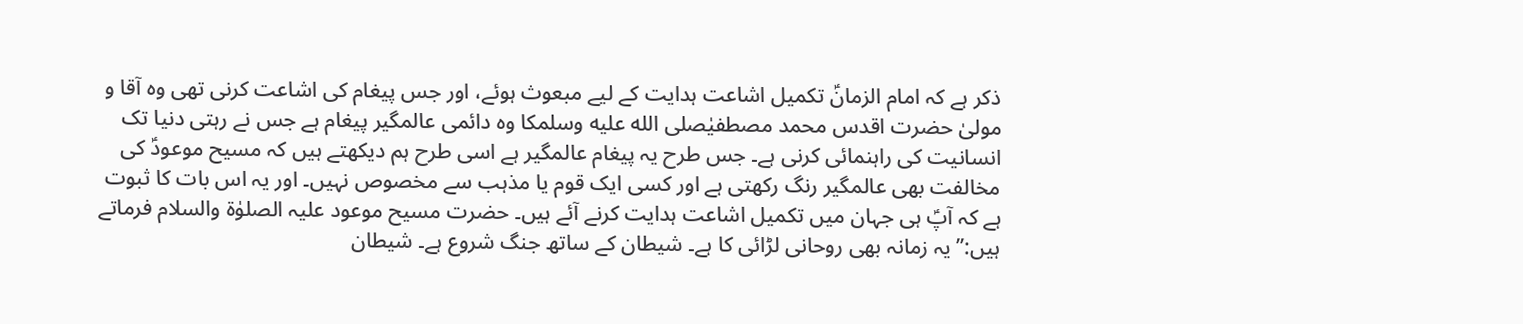ذکر ہے کہ امام الزمانؑ تکمیل اشاعت ہدایت کے لیے مبعوث ہوئے، اور جس پیغام کی اشاعت کرنی تھی وہ آقا و مولیٰ حضرت اقدس محمد مصطفیٰصلى الله عليه وسلمکا وہ دائمی عالمگیر پیغام ہے جس نے رہتی دنیا تک انسانیت کی راہنمائی کرنی ہے۔ جس طرح یہ پیغام عالمگیر ہے اسی طرح ہم دیکھتے ہیں کہ مسیح موعودؑ کی مخالفت بھی عالمگیر رنگ رکھتی ہے اور کسی ایک قوم یا مذہب سے مخصوص نہیں۔ اور یہ اس بات کا ثبوت ہے کہ آپؑ ہی جہان میں تکمیل اشاعت ہدایت کرنے آئے ہیں۔ حضرت مسیح موعود علیہ الصلوٰۃ والسلام فرماتے ہیں:’’یہ زمانہ بھی روحانی لڑائی کا ہے۔ شیطان کے ساتھ جنگ شروع ہے۔ شیطان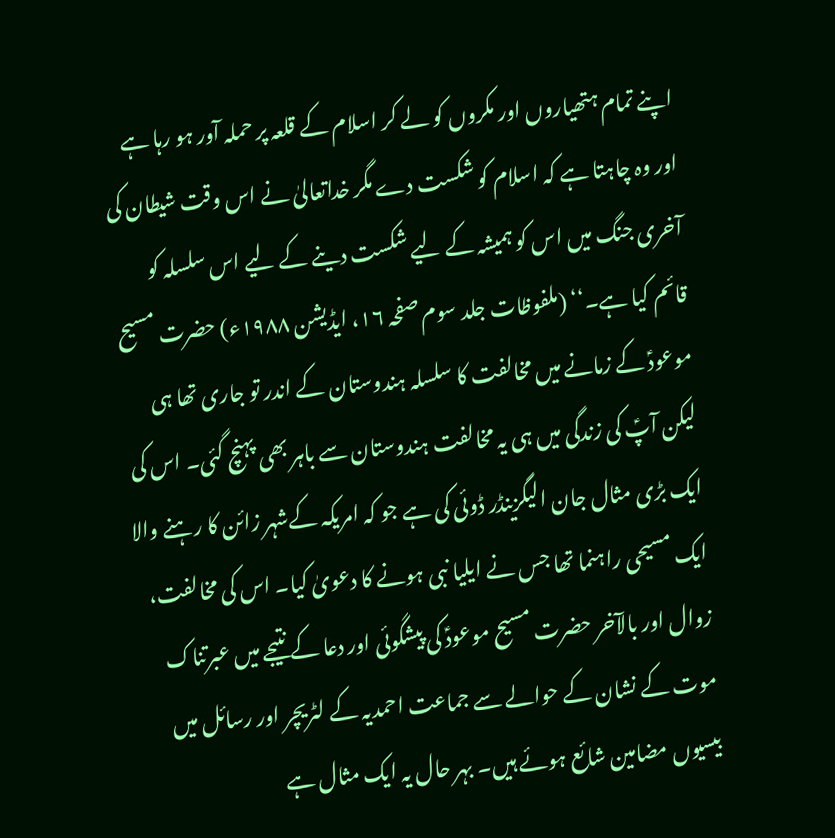اپنے تمام ہتھیاروں اور مکروں کو لے کر اسلام کے قلعہ پر حملہ آور ہو رہا ہے اور وہ چاہتا ہے کہ اسلام کو شکست دے مگر خداتعالیٰ نے اس وقت شیطان کی آخری جنگ میں اس کو ہمیشہ کے لیے شکست دینے کے لیے اس سلسلہ کو قائم کیا ہے۔‘‘ (ملفوظات جلد سوم صفحہ ۱۶، ایڈیشن ۱۹۸۸ء) حضرت مسیح موعودؑ کے زمانے میں مخالفت کا سلسلہ ہندوستان کے اندر تو جاری تھا ہی لیکن آپؑ کی زندگی میں ہی یہ مخالفت ہندوستان سے باہر بھی پہنچ گئی۔ اس کی ایک بڑی مثال جان الیگزینڈر ڈوئی کی ہے جو کہ امریکہ کےشہر زائن کا رہنے والا ایک مسیحی راہنما تھا جس نے ایلیا نبی ہونے کا دعویٰ کیا۔ اس کی مخالفت، زوال اور بالآخر حضرت مسیح موعودؑ کی پیشگوئی اور دعا کے نتیجے میں عبرتناک موت کے نشان کے حوالے سے جماعت احمدیہ کے لٹریچر اور رسائل میں بیسیوں مضامین شائع ہوئے ہیں۔ بہر حال یہ ایک مثال ہے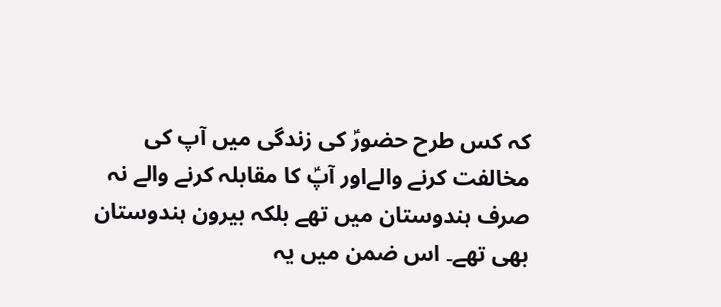کہ کس طرح حضورؑ کی زندگی میں آپ کی مخالفت کرنے والےاور آپؑ کا مقابلہ کرنے والے نہ صرف ہندوستان میں تھے بلکہ بیرون ہندوستان بھی تھے۔ اس ضمن میں یہ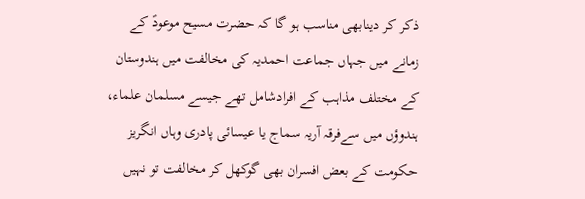ذکر کر دینابھی مناسب ہو گا کہ حضرت مسیح موعودؑ کے زمانے میں جہاں جماعت احمدیہ کی مخالفت میں ہندوستان کے مختلف مذاہب کے افرادشامل تھے جیسے مسلمان علماء، ہندوؤں میں سےفرقہ آریہ سماج یا عیسائی پادری وہاں انگریز حکومت کے بعض افسران بھی گوکھل کر مخالفت تو نہیں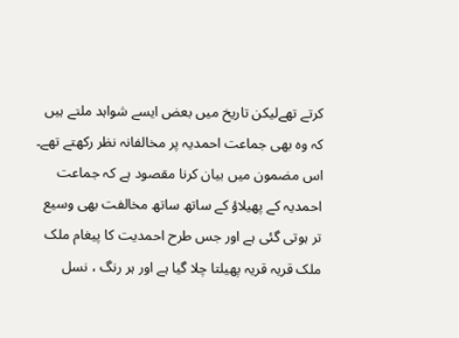کرتے تھےلیکن تاریخ میں بعض ایسے شواہد ملتے ہیں کہ وہ بھی جماعت احمدیہ پر مخالفانہ نظر رکھتے تھے۔ اس مضمون میں بیان کرنا مقصود ہے کہ جماعت احمدیہ کے پھیلاؤ کے ساتھ ساتھ مخالفت بھی وسیع تر ہوتی گئی ہے اور جس طرح احمدیت کا پیغام ملک ملک قریہ قریہ پھیلتا چلا گیا ہے اور ہر رنگ ، نسل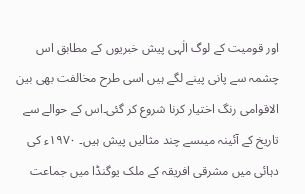اور قومیت کے لوگ الٰہی پیش خبریوں کے مطابق اس چشمہ سے پانی پینے لگے ہیں اسی طرح مخالفت بھی بین الاقوامی رنگ اختیار کرنا شروع کر گئی۔اس کے حوالے سے تاریخ کے آئینہ میںسے چند مثالیں پیش ہیں۔ ۱۹۷۰ء کی دہائی میں مشرقی افریقہ کے ملک یوگنڈا میں جماعت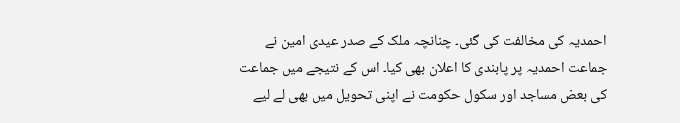احمدیہ کی مخالفت کی گئی۔ چنانچہ ملک کے صدر عیدی امین نے جماعت احمدیہ پر پابندی کا اعلان بھی کیا۔ اس کے نتیجے میں جماعت کی بعض مساجد اور سکول حکومت نے اپنی تحویل میں بھی لے لیے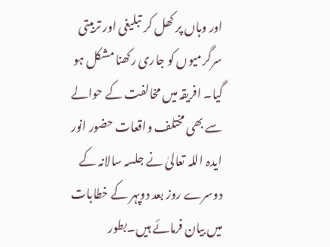اور وہاں پر کھل کر تبلیغی اور تربیتی سرگرمیوں کو جاری رکھنا مشکل ہو گیا۔ افریقہ میں مخالفت کے حوالے سے بھی مختلف واقعات حضور انور ایدہ اللہ تعالیٰ نے جلسہ سالانہ کے دوسرے روز بعد دوپہر کے خطابات میں بیان فرمائے ہیں۔بطور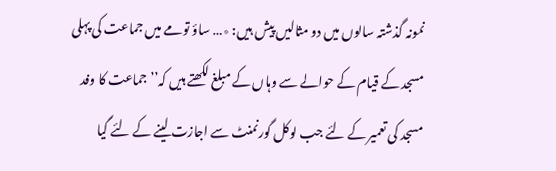نمونہ گذشتہ سالوں میں دو مثالیں پیش ہیں: ٭… ساؤ تومے میں جماعت کی پہلی مسجد کے قیام کے حوالے سے وہاں کے مبلغ لکھتے ہیں کہ’’ جماعت کا وفد مسجد کی تعمیر کے لئے جب لوکل گورنمنٹ سے اجازت لینے کے لئے گیا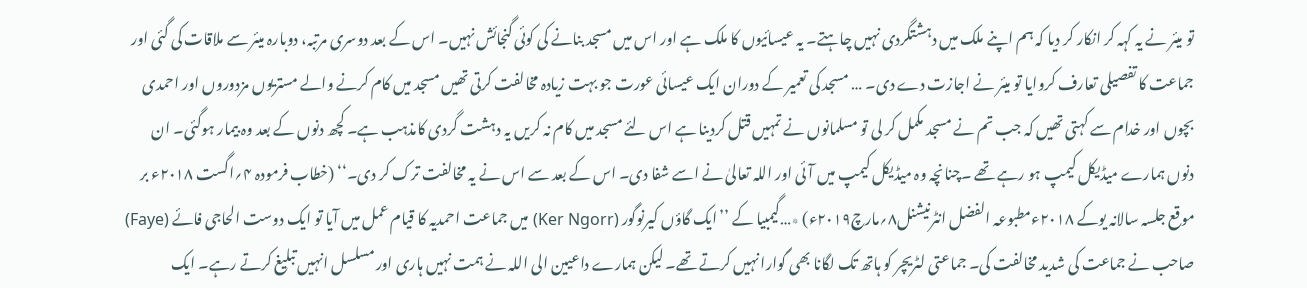تو میئر نے یہ کہہ کر انکار کر دیا کہ ہم اپنے ملک میں دہشتگردی نہیں چاہتے۔ یہ عیسائیوں کا ملک ہے اور اس میں مسجد بنانے کی کوئی گنجائش نہیں۔ اس کے بعد دوسری مرتبہ، دوبارہ میئر سے ملاقات کی گئی اور جماعت کا تفصیلی تعارف کروایا تو میئر نے اجازت دے دی۔ … مسجد کی تعمیر کے دوران ایک عیسائی عورت جو بہت زیادہ مخالفت کرتی تھیں مسجد میں کام کرنے والے مستریوں مزدوروں اور احمدی بچوں اور خدام سے کہتی تھیں کہ جب تم نے مسجد مکمل کر لی تو مسلمانوں نے تمہیں قتل کردینا ہے اس لئے مسجد میں کام نہ کریں یہ دہشت گردی کامذہب ہے۔ کچھ دنوں کے بعد وہ بیمار ہوگئی۔ ان دنوں ہمارے میڈیکل کیمپ ہو رہے تھے ۔چنانچہ وہ میڈیکل کیمپ میں آئی اور اللہ تعالیٰ نے اسے شفا دی۔ اس کے بعد سے اس نے یہ مخالفت ترک کر دی۔‘‘ (خطاب فرمودہ ۴؍اگست ۲۰۱۸ء بر موقع جلسہ سالانہ یوکے ۲۰۱۸ءمطبوعہ الفضل انٹرنیشنل۸؍مارچ۲۰۱۹ء) ٭…گیمبیا کے ’’ایک گاؤں کیرنوگور (Ker Ngorr) میں جماعت احمدیہ کا قیام عمل میں آیا تو ایک دوست الحاجی فائے (Faye) صاحب نے جماعت کی شدید مخالفت کی۔ جماعتی لٹریچر کو ہاتھ تک لگانا بھی گوارا نہیں کرتے تھے۔ لیکن ہمارے داعیین الی اللہ نے ہمت نہیں ہاری اور مسلسل انہیں تبلیغ کرتے رہے۔ ایک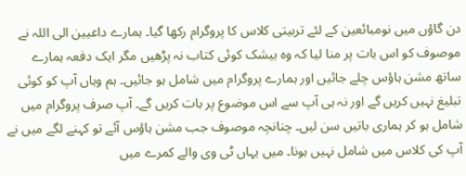دن گاؤں میں نومبائعین کے لئے تربیتی کلاس کا پروگرام رکھا گیا۔ ہمارے داعیین الی اللہ نے موصوف کو اس بات پر منا لیا کہ وہ بیشک کوئی کتاب نہ پڑھیں مگر ایک دفعہ ہمارے ساتھ مشن ہاؤس چلے جائیں اور ہمارے پروگرام میں شامل ہو جائیں۔ ہم وہاں آپ کو کوئی تبلیغ نہیں کریں گے اور نہ ہی آپ سے اس موضوع پر بات کریں گے۔ آپ صرف پروگرام میں شامل ہو کر ہماری باتیں سن لیں۔ چنانچہ موصوف جب مشن ہاؤس آئے تو کہنے لگے میں نے آپ کی کلاس میں شامل نہیں ہونا۔ میں یہاں ٹی وی والے کمرے میں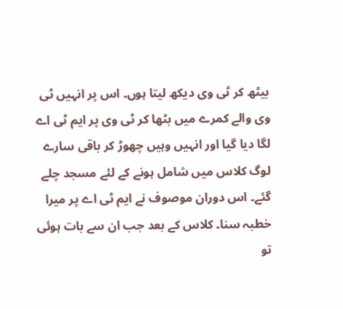بیٹھ کر ٹی وی دیکھ لیتا ہوں۔ اس پر انہیں ٹی وی والے کمرے میں بٹھا کر ٹی وی پر ایم ٹی اے لگا دیا گیا اور انہیں وہیں چھوڑ کر باقی سارے لوگ کلاس میں شامل ہونے کے لئے مسجد چلے گئے۔ اس دوران موصوف نے ایم ٹی اے پر میرا خطبہ سنا۔ کلاس کے بعد جب ان سے بات ہوئی تو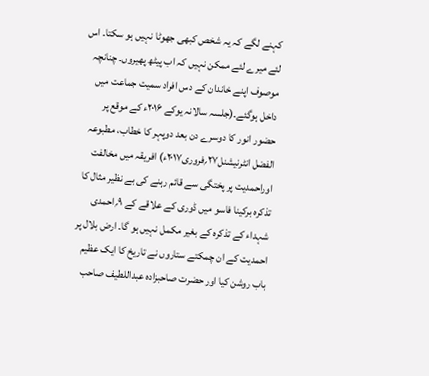کہنے لگے کہ یہ شخص کبھی جھوٹا نہیں ہو سکتا۔ اس لئے میرے لئے ممکن نہیں کہ اب پیٹھ پھیروں۔ چنانچہ موصوف اپنے خاندان کے دس افراد سمیت جماعت میں داخل ہوگئے۔(جلسہ سالانہ یوکے ۲۰۱۶ء کے موقع پر حضور انور کا دوسرے دن بعد دوپہر کا خطاب، مطبوعہ الفضل انٹرنیشنل۲۷؍فروری۲۰۱۷ء) افریقہ میں مخالفت اوراحمدیت پر پختگی سے قائم رہنے کی بے نظیر مثال کا تذکرہ برکینا فاسو میں ڈوری کے علاقے کے ۹؍احمدی شہداء کے تذکرہ کے بغیر مکمل نہیں ہو گا۔ ارض بلال پر احمدیت کے ان چمکتے ستاروں نے تاریخ کا ایک عظیم باب روشن کیا اور حضرت صاحبزادہ عبداللطیف صاحب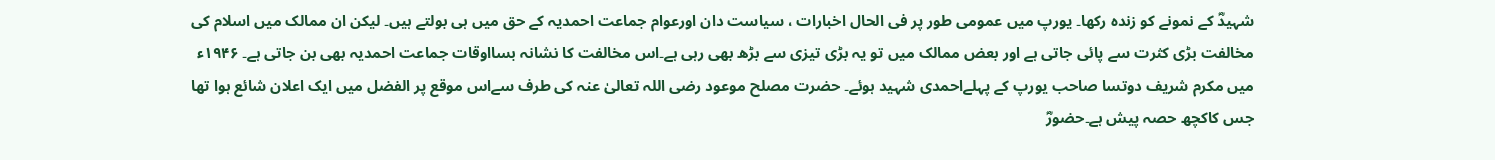شہیدؓ کے نمونے کو زندہ رکھا۔ یورپ میں عمومی طور پر فی الحال اخبارات ، سیاست دان اورعوام جماعت احمدیہ کے حق میں ہی بولتے ہیں۔ لیکن ان ممالک میں اسلام کی مخالفت بڑی کثرت سے پائی جاتی ہے اور بعض ممالک میں تو یہ بڑی تیزی سے بڑھ بھی رہی ہے۔اس مخالفت کا نشانہ بسااوقات جماعت احمدیہ بھی بن جاتی ہے۔ ۱۹۴۶ء میں مکرم شریف دوتسا صاحب یورپ کے پہلےاحمدی شہید ہوئے۔ حضرت مصلح موعود رضی اللہ تعالیٰ عنہ کی طرف سےاس موقع پر الفضل میں ایک اعلان شائع ہوا تھا جس کاکچھ حصہ پیش ہے۔حضورؓ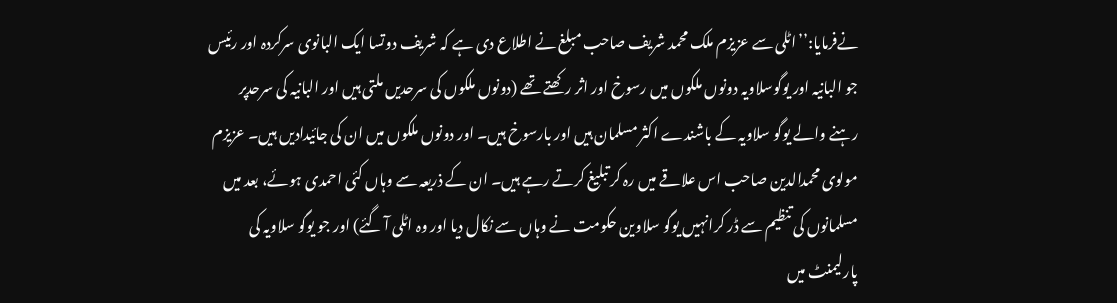نےفرمایا:’’اٹلی سے عزیزم ملک محمد شریف صاحب مبلغ نے اطلاع دی ہے کہ شریف دوتسا ایک البانوی سرکردہ اور رئیس جو البانیہ اور یوگوسلاویہ دونوں ملکوں میں رسوخ اور اثر رکھتے تھے (دونوں ملکوں کی سرحدیں ملتی ہیں اور البانیہ کی سرحدپر رہنے والے یوگو سلاویہ کے باشندے اکثر مسلمان ہیں اور بارسوخ ہیں۔ اور دونوں ملکوں میں ان کی جائیدادیں ہیں۔ عزیزم مولوی محمدالدین صاحب اس علاقے میں رہ کر تبلیغ کرتے رہے ہیں۔ ان کے ذریعہ سے وہاں کئی احمدی ہوئے، بعد میں مسلمانوں کی تنظیم سے ڈر کرانہیں یوگو سلاوین حکومت نے وہاں سے نکال دیا اور وہ اٹلی آ گئے) اور جو یوگو سلاویہ کی پارلیمنٹ میں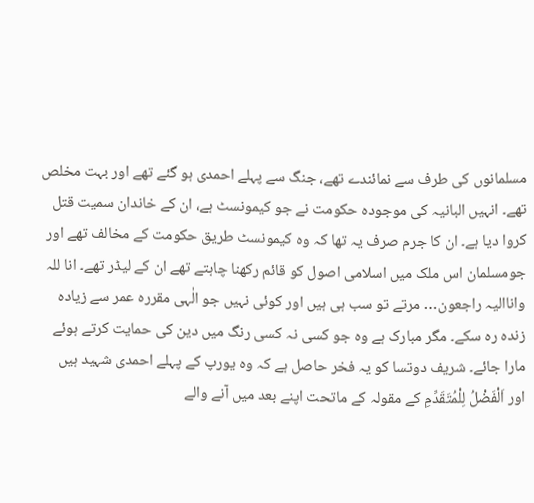مسلمانوں کی طرف سے نمائندے تھے، جنگ سے پہلے احمدی ہو گئے تھے اور بہت مخلص تھے۔ انہیں البانیہ کی موجودہ حکومت نے جو کیمونسٹ ہے، ان کے خاندان سمیت قتل کروا دیا ہے۔ ان کا جرم صرف یہ تھا کہ وہ کیمونسٹ طریق حکومت کے مخالف تھے اور جومسلمان اس ملک میں اسلامی اصول کو قائم رکھنا چاہتے تھے ان کے لیڈر تھے۔ انا للہ واناالیہ راجعون… مرتے تو سب ہی ہیں اور کوئی نہیں جو الٰہی مقررہ عمر سے زیادہ زندہ رہ سکے۔ مگر مبارک ہے وہ جو کسی نہ کسی رنگ میں دین کی حمایت کرتے ہوئے مارا جائے۔ شریف دوتسا کو یہ فخر حاصل ہے کہ وہ یورپ کے پہلے احمدی شہید ہیں اور اَلْفَضْلُ لِلْمُتَقَدِّمِ کے مقولہ کے ماتحت اپنے بعد میں آنے والے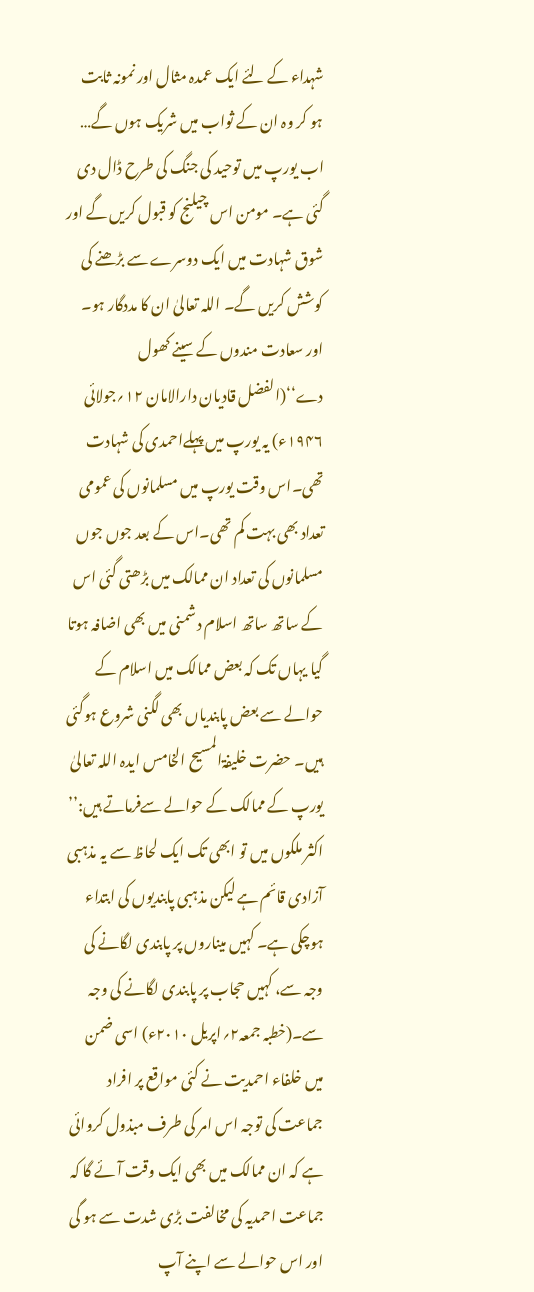شہداء کے لئے ایک عمدہ مثال اور نمونہ ثابت ہو کر وہ ان کے ثواب میں شریک ہوں گے… اب یورپ میں توحید کی جنگ کی طرح ڈال دی گئی ہے۔ مومن اس چیلنج کو قبول کریں گے اور شوق شہادت میں ایک دوسرے سے بڑھنے کی کوشش کریں گے۔ اللہ تعالیٰ ان کا مددگار ہو۔ اور سعادت مندوں کے سینے کھول دے‘‘(الفضل قادیان دارالامان ۱۲؍جولائی ۱۹۴۶ء) یہ یورپ میں پہلےاحمدی کی شہادت تھی۔اس وقت یورپ میں مسلمانوں کی عمومی تعداد بھی بہت کم تھی۔اس کے بعد جوں جوں مسلمانوں کی تعداد ان ممالک میں بڑھتی گئی اس کے ساتھ ساتھ اسلام دشمنی میں بھی اضافہ ہوتا گیا یہاں تک کہ بعض ممالک میں اسلام کے حوالے سے بعض پابندیاں بھی لگنی شروع ہوگئی ہیں۔ حضرت خلیفۃالمسیح الخامس ایدہ اللہ تعالیٰ یورپ کے ممالک کے حوالے سےفرماتے ہیں:’’ اکثر ملکوں میں تو ابھی تک ایک لحاظ سے یہ مذہبی آزادی قائم ہے لیکن مذہبی پابندیوں کی ابتداء ہوچکی ہے۔ کہیں میناروں پر پابندی لگانے کی وجہ سے، کہیں حجاب پر پابندی لگانے کی وجہ سے۔(خطبہ جمعہ۲؍اپریل ۲۰۱۰ء) اسی ضمن میں خلفاء احمدیت نے کئی مواقع پر افراد جماعت کی توجہ اس امر کی طرف مبذول کروائی ہے کہ ان ممالک میں بھی ایک وقت آئے گا کہ جماعت احمدیہ کی مخالفت بڑی شدت سے ہو گی اور اس حوالے سے اپنے آپ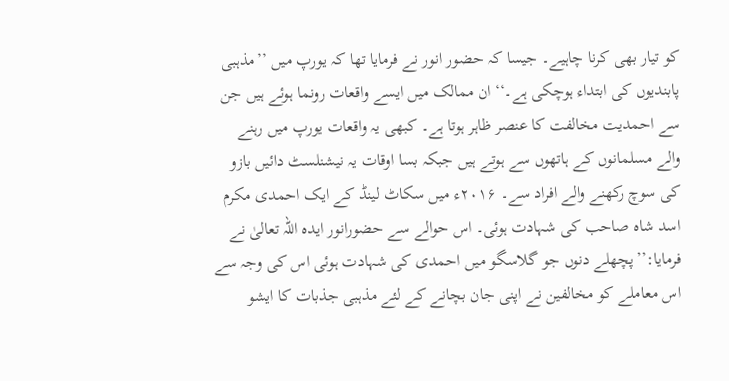کو تیار بھی کرنا چاہیے۔ جیسا کہ حضور انور نے فرمایا تھا کہ یورپ میں ’’مذہبی پابندیوں کی ابتداء ہوچکی ہے۔‘‘ ان ممالک میں ایسے واقعات رونما ہوئے ہیں جن سے احمدیت مخالفت کا عنصر ظاہر ہوتا ہے۔ کبھی یہ واقعات یورپ میں رہنے والے مسلمانوں کے ہاتھوں سے ہوتے ہیں جبکہ بسا اوقات یہ نیشنلسٹ دائیں بازو کی سوچ رکھنے والے افراد سے۔ ۲۰۱۶ء میں سکاٹ لینڈ کے ایک احمدی مکرم اسد شاہ صاحب کی شہادت ہوئی۔ اس حوالے سے حضورانور ایدہ اللہ تعالیٰ نے فرمایا:’’پچھلے دنوں جو گلاسگو میں احمدی کی شہادت ہوئی اس کی وجہ سے اس معاملے کو مخالفین نے اپنی جان بچانے کے لئے مذہبی جذبات کا ایشو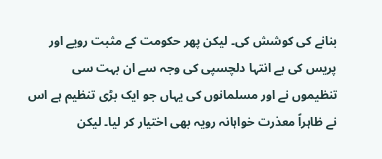بنانے کی کوشش کی۔ لیکن پھر حکومت کے مثبت رویے اور پریس کی بے انتہا دلچسپی کی وجہ سے ان بہت سی تنظیموں نے اور مسلمانوں کی یہاں جو ایک بڑی تنظیم ہے اس نے ظاہراً معذرت خواہانہ رویہ بھی اختیار کر لیا۔ لیکن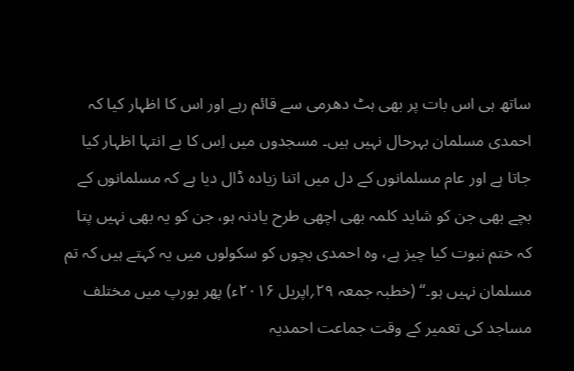ساتھ ہی اس بات پر بھی ہٹ دھرمی سے قائم رہے اور اس کا اظہار کیا کہ احمدی مسلمان بہرحال نہیں ہیں۔ مسجدوں میں اِس کا بے انتہا اظہار کیا جاتا ہے اور عام مسلمانوں کے دل میں اتنا زیادہ ڈال دیا ہے کہ مسلمانوں کے بچے بھی جن کو شاید کلمہ بھی اچھی طرح یادنہ ہو، جن کو یہ بھی نہیں پتا کہ ختم نبوت کیا چیز ہے، وہ احمدی بچوں کو سکولوں میں یہ کہتے ہیں کہ تم مسلمان نہیں ہو۔‘‘ (خطبہ جمعہ ۲۹؍اپریل ۲۰۱۶ء) پھر یورپ میں مختلف مساجد کی تعمیر کے وقت جماعت احمدیہ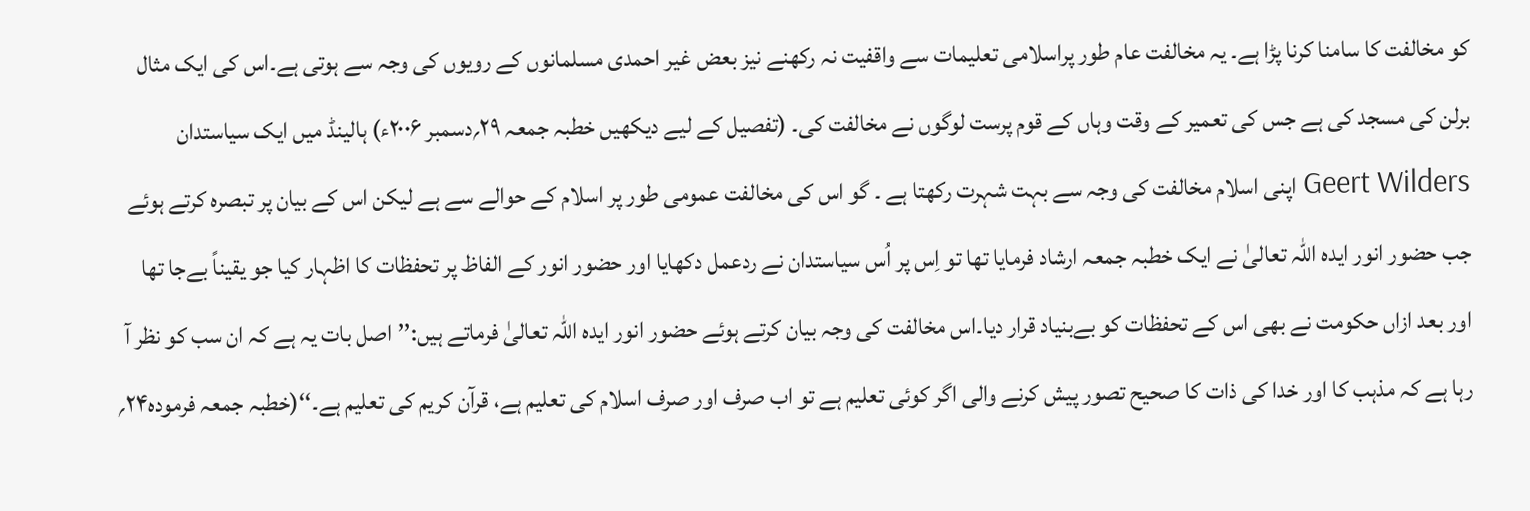کو مخالفت کا سامنا کرنا پڑا ہے۔ یہ مخالفت عام طور پراسلامی تعلیمات سے واقفیت نہ رکھنے نیز بعض غیر احمدی مسلمانوں کے رویوں کی وجہ سے ہوتی ہے۔اس کی ایک مثال برلن کی مسجد کی ہے جس کی تعمیر کے وقت وہاں کے قوم پرست لوگوں نے مخالفت کی۔ (تفصیل کے لیے دیکھیں خطبہ جمعہ ۲۹؍دسمبر ۲۰۰۶ء) ہالینڈ میں ایک سیاستدان Geert Wilders اپنی اسلام مخالفت کی وجہ سے بہت شہرت رکھتا ہے ۔ گو اس کی مخالفت عمومی طور پر اسلام کے حوالے سے ہے لیکن اس کے بیان پر تبصرہ کرتے ہوئے جب حضور انور ایدہ اللہ تعالیٰ نے ایک خطبہ جمعہ ارشاد فرمایا تھا تو اِس پر اُس سیاستدان نے ردعمل دکھایا اور حضور انور کے الفاظ پر تحفظات کا اظہار کیا جو یقیناً بےجا تھا اور بعد ازاں حکومت نے بھی اس کے تحفظات کو بےبنیاد قرار دیا۔اس مخالفت کی وجہ بیان کرتے ہوئے حضور انور ایدہ اللہ تعالیٰ فرماتے ہیں:’’اصل بات یہ ہے کہ ان سب کو نظر آ رہا ہے کہ مذہب کا اور خدا کی ذات کا صحیح تصور پیش کرنے والی اگر کوئی تعلیم ہے تو اب صرف اور صرف اسلام کی تعلیم ہے، قرآن کریم کی تعلیم ہے۔‘‘(خطبہ جمعہ فرمودہ۲۴؍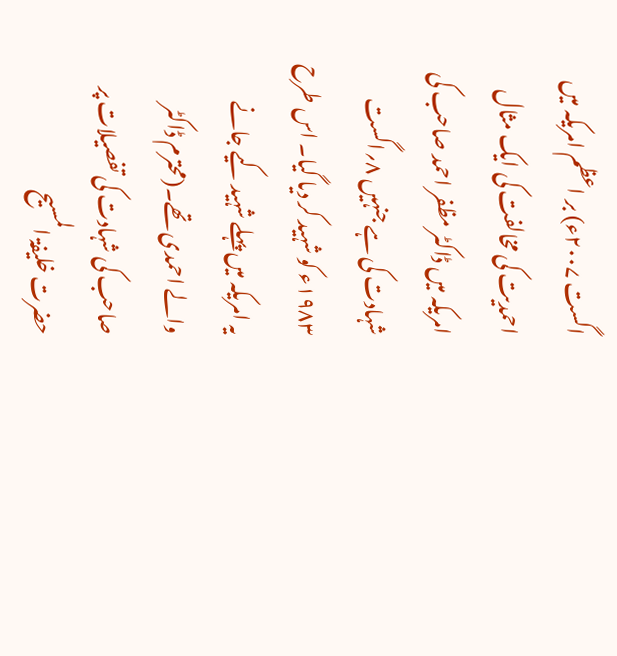اگست ۲۰۰۷ء) بر اعظم امریکہ میں احمدیت کی مخالفت کی ایک مثال امریکہ میں ڈاکٹر مظفر احمد صاحب کی شہادت کی ہے جنہیں ۸؍اگست ۱۹۸۳ء کو شہید کر دیا گیا۔ اس طرح یہ امریکہ میں پہلے شہید کیے جانے والے احمدی تھے۔(محترم ڈاکٹر صاحب کی شہادت کی تفصیلات پر حضرت خلیفۃ المسیح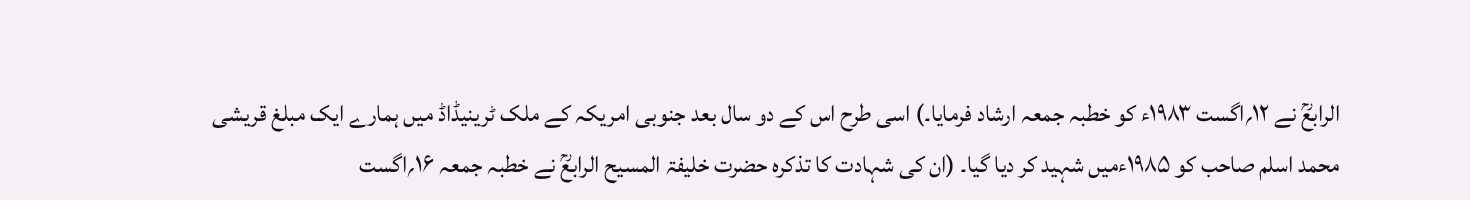الرابعؒ نے ۱۲؍اگست ۱۹۸۳ء کو خطبہ جمعہ ارشاد فرمایا۔) اسی طرح اس کے دو سال بعد جنوبی امریکہ کے ملک ٹرینیڈاڈ میں ہمارے ایک مبلغ قریشی محمد اسلم صاحب کو ۱۹۸۵ءمیں شہید کر دیا گیا۔ (ان کی شہادت کا تذکرہ حضرت خلیفۃ المسیح الرابعؒ نے خطبہ جمعہ ۱۶؍اگست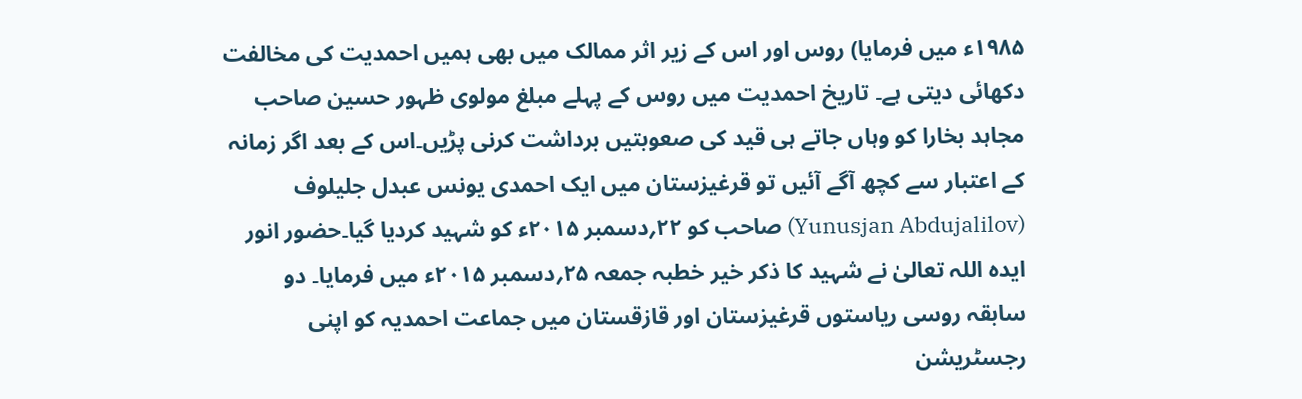۱۹۸۵ء میں فرمایا) روس اور اس کے زیر اثر ممالک میں بھی ہمیں احمدیت کی مخالفت دکھائی دیتی ہے۔ تاریخ احمدیت میں روس کے پہلے مبلغ مولوی ظہور حسین صاحب مجاہد بخارا کو وہاں جاتے ہی قید کی صعوبتیں برداشت کرنی پڑیں۔اس کے بعد اگر زمانہ کے اعتبار سے کچھ آگے آئیں تو قرغیزستان میں ایک احمدی یونس عبدل جلیلوف (Yunusjan Abdujalilov) صاحب کو ۲۲؍دسمبر ۲۰۱۵ء کو شہید کردیا گیا۔حضور انور ایدہ اللہ تعالیٰ نے شہید کا ذکر خیر خطبہ جمعہ ۲۵؍دسمبر ۲۰۱۵ء میں فرمایا۔ دو سابقہ روسی ریاستوں قرغیزستان اور قازقستان میں جماعت احمدیہ کو اپنی رجسٹریشن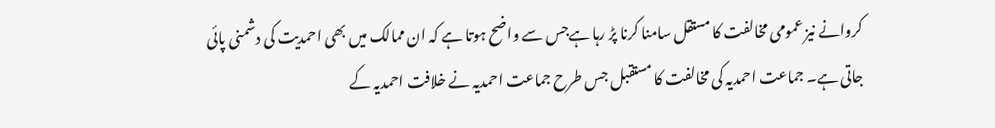کروانے نیز عمومی مخالفت کا مستقل سامنا کرنا پڑ رہا ہےجس سے واضح ہوتا ہے کہ ان ممالک میں بھی احمدیت کی دشمنی پائی جاتی ہے۔ جماعت احمدیہ کی مخالفت کا مستقبل جس طرح جماعت احمدیہ نے خلافت احمدیہ کے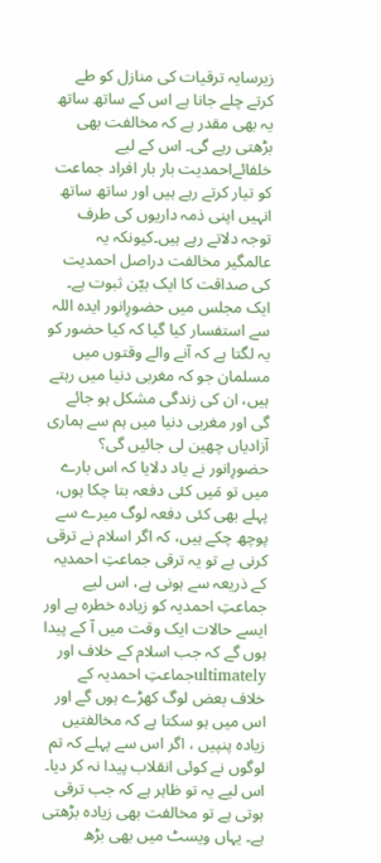زیرسایہ ترقیات کی منازل کو طے کرتے چلے جانا ہے اس کے ساتھ ساتھ یہ بھی مقدر ہے کہ مخالفت بھی بڑھتی رہے گی۔ اس کے لیے خلفائےاحمدیت بار بار افراد جماعت کو تیار کرتے رہے ہیں اور ساتھ ساتھ انہیں اپنی ذمہ داریوں کی طرف توجہ دلاتے رہے ہیں۔کیونکہ یہ عالمگیر مخالفت دراصل احمدیت کی صداقت کا ایک بیّن ثبوت ہے۔ ایک مجلس میں حضورِانور ایدہ اللہ سے استفسار کیا گیا کہ کیا حضور کو یہ لگتا ہے کہ آنے والے وقتوں میں مسلمان جو کہ مغربی دنیا میں رہتے ہیں، ان کی زندگی مشکل ہو جائے گی اور مغربی دنیا میں ہم سے ہماری آزادیاں چھین لی جائیں گی؟ حضورِانور نے یاد دلایا کہ اس بارے میں تو مَیں کئی دفعہ بتا چکا ہوں، پہلے بھی کئی دفعہ لوگ میرے سے پوچھ چکے ہیں، کہ اگر اسلام نے ترقی کرنی ہے تو یہ ترقی جماعتِ احمدیہ کے ذریعہ سے ہونی ہے، اس لیے جماعتِ احمدیہ کو زیادہ خطرہ ہے اور ایسے حالات ایک وقت میں آ کے پیدا ہوں گے کہ جب اسلام کے خلاف اور ultimatelyجماعتِ احمدیہ کے خلاف بعض لوگ کھڑے ہوں گے اور اس میں ہو سکتا ہے کہ مخالفتیں زیادہ پنپیں ، اگر اس سے پہلے کہ تم لوگوں نے کوئی انقلاب پیدا نہ کر دیا۔ اس لیے یہ تو ظاہر ہے کہ جب ترقی ہوتی ہے تو مخالفت بھی زیادہ بڑھتی ہے۔ یہاں ویسٹ میں بھی بڑھ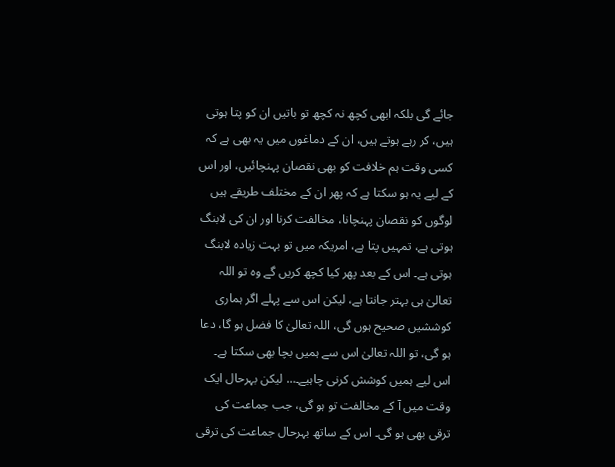جائے گی بلکہ ابھی کچھ نہ کچھ تو باتیں ان کو پتا ہوتی ہیں، کر رہے ہوتے ہیں، ان کے دماغوں میں یہ بھی ہے کہ کسی وقت ہم خلافت کو بھی نقصان پہنچائیں، اور اس کے لیے یہ ہو سکتا ہے کہ پھر ان کے مختلف طریقے ہیں لوگوں کو نقصان پہنچانا، مخالفت کرنا اور ان کی لابنگ ہوتی ہے، تمہیں پتا ہے، امریکہ میں تو بہت زیادہ لابنگ ہوتی ہے۔ اس کے بعد پھر کیا کچھ کریں گے وہ تو اللہ تعالیٰ ہی بہتر جانتا ہے، لیکن اس سے پہلے اگر ہماری کوششیں صحیح ہوں گی، اللہ تعالیٰ کا فضل ہو گا، دعا ہو گی، تو اللہ تعالیٰ اس سے ہمیں بچا بھی سکتا ہے۔ اس لیے ہمیں کوشش کرنی چاہیے۔… لیکن بہرحال ایک وقت میں آ کے مخالفت تو ہو گی، جب جماعت کی ترقی بھی ہو گی۔ اس کے ساتھ بہرحال جماعت کی ترقی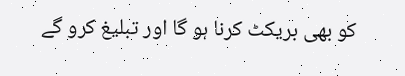کو بھی بریکٹ کرنا ہو گا اور تبلیغ کرو گے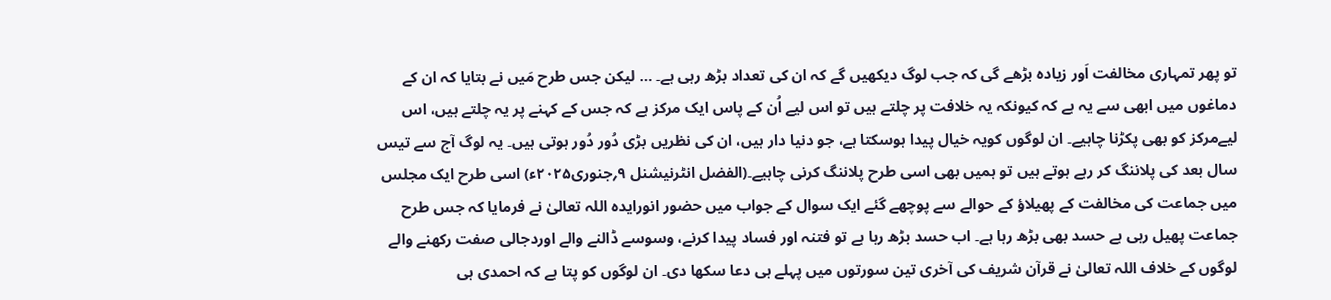تو پھر تمہاری مخالفت اَور زیادہ بڑھے گی کہ جب لوگ دیکھیں گے کہ ان کی تعداد بڑھ رہی ہے۔ … لیکن جس طرح مَیں نے بتایا کہ ان کے دماغوں میں ابھی سے یہ ہے کہ کیونکہ یہ خلافت پر چلتے ہیں تو اس لیے اُن کے پاس ایک مرکز ہے کہ جس کے کہنے پر یہ چلتے ہیں، اس لیےمرکز کو بھی پکڑنا چاہیے۔ ان لوگوں کویہ خیال پیدا ہوسکتا ہے، جو دنیا دار ہیں، ان کی نظریں بڑی دُور دُور ہوتی ہیں۔ یہ لوگ آج سے تیس سال بعد کی پلاننگ کر رہے ہوتے ہیں تو ہمیں بھی اسی طرح پلاننگ کرنی چاہیے۔(الفضل انٹرنیشنل ۹؍جنوری۲۰۲۵ء) اسی طرح ایک مجلس میں جماعت کی مخالفت کے پھیلاؤ کے حوالے سے پوچھے گئے ایک سوال کے جواب میں حضور انورایدہ اللہ تعالیٰ نے فرمایا کہ جس طرح جماعت پھیل رہی ہے حسد بھی بڑھ رہا ہے۔ اب حسد بڑھ رہا ہے تو فتنہ اور فساد پیدا کرنے، وسوسے ڈالنے والے اوردجالی صفت رکھنے والے لوگوں کے خلاف اللہ تعالیٰ نے قرآن شریف کی آخری تین سورتوں میں پہلے ہی دعا سکھا دی۔ ان لوگوں کو پتا ہے کہ احمدی ہی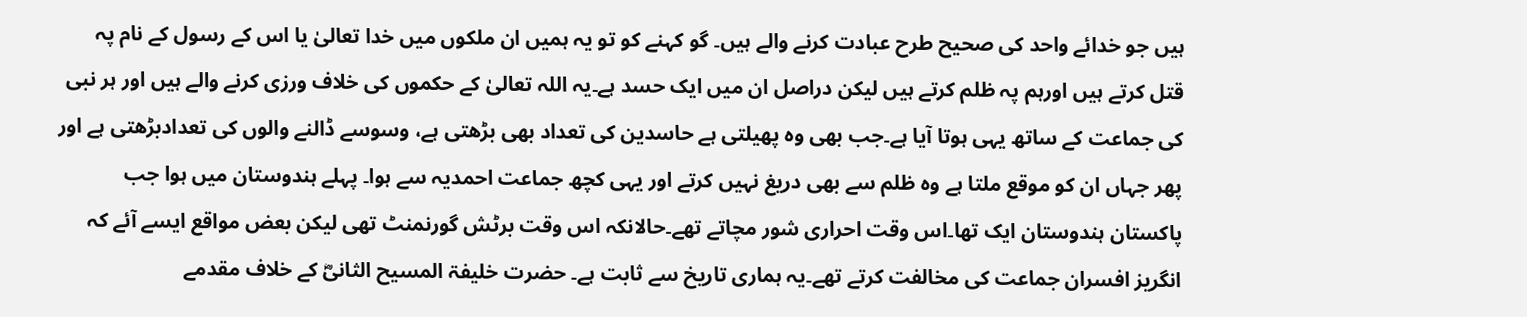ہیں جو خدائے واحد کی صحیح طرح عبادت کرنے والے ہیں۔ گو کہنے کو تو یہ ہمیں ان ملکوں میں خدا تعالیٰ یا اس کے رسول کے نام پہ قتل کرتے ہیں اورہم پہ ظلم کرتے ہیں لیکن دراصل ان میں ایک حسد ہے۔یہ اللہ تعالیٰ کے حکموں کی خلاف ورزی کرنے والے ہیں اور ہر نبی کی جماعت کے ساتھ یہی ہوتا آیا ہے۔جب بھی وہ پھیلتی ہے حاسدین کی تعداد بھی بڑھتی ہے، وسوسے ڈالنے والوں کی تعدادبڑھتی ہے اور پھر جہاں ان کو موقع ملتا ہے وہ ظلم سے بھی دریغ نہیں کرتے اور یہی کچھ جماعت احمدیہ سے ہوا۔ پہلے ہندوستان میں ہوا جب پاکستان ہندوستان ایک تھا۔اس وقت احراری شور مچاتے تھے۔حالانکہ اس وقت برٹش گورنمنٹ تھی لیکن بعض مواقع ایسے آئے کہ انگریز افسران جماعت کی مخالفت کرتے تھے۔یہ ہماری تاریخ سے ثابت ہے۔ حضرت خلیفۃ المسیح الثانیؓ کے خلاف مقدمے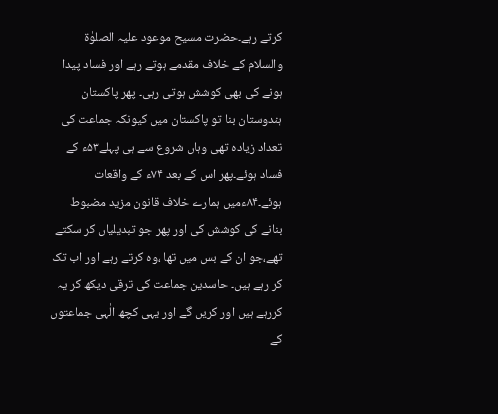کرتے رہے۔حضرت مسیح موعود علیہ الصلوٰۃ والسلام کے خلاف مقدمے ہوتے رہے اور فساد پیدا ہونے کی بھی کوشش ہوتی رہی۔ پھر پاکستان ہندوستان بنا تو پاکستان میں کیونکہ جماعت کی تعداد زیادہ تھی وہاں شروع سے ہی پہلے۵۳ء کے فساد ہوئے۔پھر اس کے بعد ۷۴ء کے واقعات ہوئے۔۸۴ءمیں ہمارے خلاف قانون مزید مضبوط بنانے کی کوشش کی اور پھر جو تبدیلیاں کر سکتے تھے،جو ان کے بس میں تھا ،وہ کرتے رہے اور اب تک کر رہے ہیں۔ حاسدین جماعت کی ترقی دیکھ کر یہ کررہے ہیں اور کریں گے اور یہی کچھ الٰہی جماعتوں کے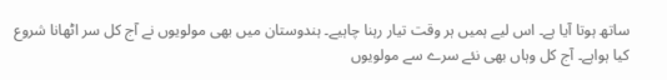ساتھ ہوتا آیا ہے۔ اس لیے ہمیں ہر وقت تیار رہنا چاہیے۔ ہندوستان میں بھی مولویوں نے آج کل سر اٹھانا شروع کیا ہواہے۔ آج کل وہاں بھی نئے سرے سے مولویوں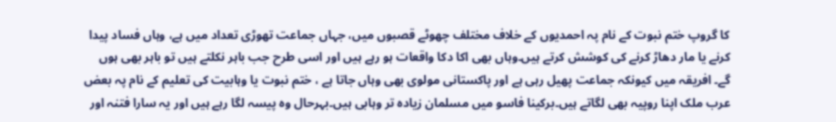کا گروپ ختم نبوت کے نام پہ احمدیوں کے خلاف مختلف چھوٹے قصبوں میں، جہاں جماعت تھوڑی تعداد میں ہے، وہاں فساد پیدا کرنے یا مار دھاڑ کرنے کی کوشش کرتے ہیں۔وہاں بھی اکا دکا واقعات ہو رہے ہیں اور اسی طرح جب باہر نکلتے ہیں تو باہر بھی ہوں گے۔ افریقہ میں کیونکہ جماعت پھیل رہی ہے اور پاکستانی مولوی بھی وہاں جاتا ہے ، ختم نبوت یا وہابیت کی تعلیم کے نام پہ بعض عرب ملک اپنا روپیہ بھی لگاتے ہیں۔برکینا فاسو میں مسلمان زیادہ تر وہابی ہیں۔بہرحال وہ پیسہ لگا رہے ہیں اور یہ سارا فتنہ اور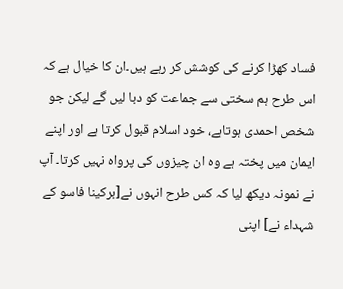فساد کھڑا کرنے کی کوشش کر رہے ہیں۔ان کا خیال ہے کہ اس طرح ہم سختی سے جماعت کو دبا لیں گے لیکن جو شخص احمدی ہوتاہے، خود اسلام قبول کرتا ہے اور اپنے ایمان میں پختہ ہے وہ ان چیزوں کی پرواہ نہیں کرتا۔ آپ نے نمونہ دیکھ لیا کہ کس طرح انہوں نے[برکینا فاسو کے شہداء نے] اپنی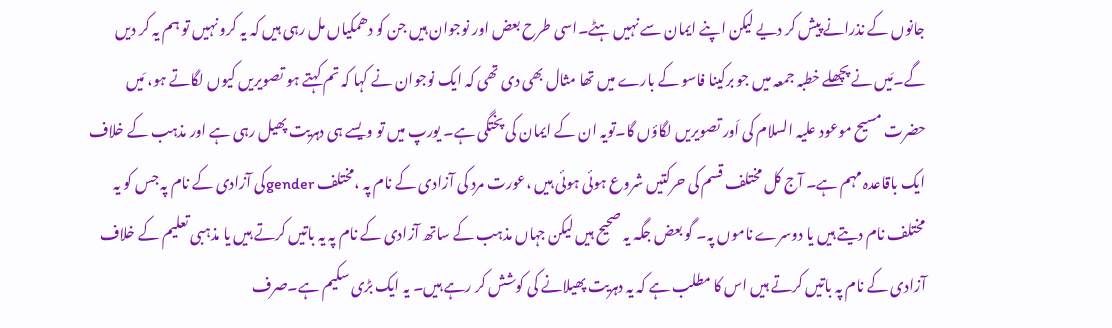جانوں کے نذرانے پیش کر دیے لیکن اپنے ایمان سے نہیں ہٹے۔اسی طرح بعض اور نوجوان ہیں جن کو دھمکیاں مل رہی ہیں کہ یہ کرو نہیں تو ہم یہ کر دیں گے۔مَیں نے پچھلے خطبہ جمعہ میں جو برکینا فاسو کے بارے میں تھا مثال بھی دی تھی کہ ایک نوجوان نے کہا کہ تم کہتے ہو تصویریں کیوں لگاتے ہو، مَیں حضرت مسیح موعود علیہ السلام کی اَور تصویریں لگاؤں گا۔تویہ ان کے ایمان کی پختگی ہے۔ یورپ میں تو ویسے ہی دہریت پھیل رہی ہے اور مذہب کے خلاف ایک باقاعدہ مہم ہے۔ آج کل مختلف قسم کی حرکتیں شروع ہوئی ہوئی ہیں ،عورت مرد کی آزادی کے نام پہ ،مختلف genderکی آزادی کے نام پہ جس کو یہ مختلف نام دیتے ہیں یا دوسرے ناموں پہ۔ گو بعض جگہ یہ صحیح ہیں لیکن جہاں مذہب کے ساتھ آزادی کے نام پہ یہ باتیں کرتے ہیں یا مذہبی تعلیم کے خلاف آزادی کے نام پہ باتیں کرتے ہیں اس کا مطلب ہے کہ یہ دہریت پھیلانے کی کوشش کر رہے ہیں۔ یہ ایک بڑی سکیم ہے۔صرف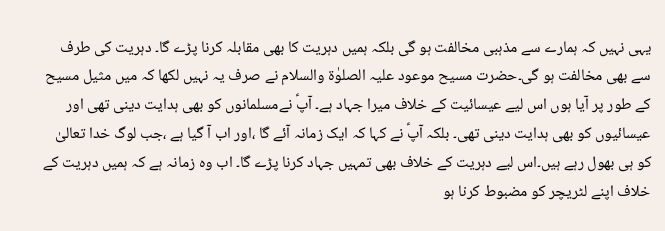یہی نہیں کہ ہمارے سے مذہبی مخالفت ہو گی بلکہ ہمیں دہریت کا بھی مقابلہ کرنا پڑے گا۔ دہریت کی طرف سے بھی مخالفت ہو گی۔حضرت مسیح موعود علیہ الصلوٰۃ والسلام نے صرف یہ نہیں لکھا کہ میں مثیل مسیح کے طور پر آیا ہوں اس لیے عیسائیت کے خلاف میرا جہاد ہے۔ آپؑ نےمسلمانوں کو بھی ہدایت دینی تھی اور عیسائیوں کو بھی ہدایت دینی تھی۔ بلکہ آپؑ نے کہا کہ ایک زمانہ آئے گا ،اور اب آ گیا ہے ،جب لوگ خدا تعالیٰ کو ہی بھول رہے ہیں۔اس لیے دہریت کے خلاف بھی تمہیں جہاد کرنا پڑے گا۔ اب وہ زمانہ ہے کہ ہمیں دہریت کے خلاف اپنے لٹریچر کو مضبوط کرنا ہو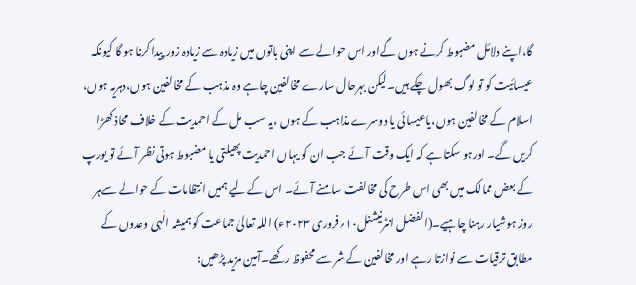گا،اپنے دلائل مضبوط کرنے ہوں گےاور اس حوالے سے اپنی باتوں میں زیادہ سے زیادہ زور پیدا کرنا ہو گا کیونکہ عیسائیت کو تو لوگ بھول چکے ہیں۔لیکن بہرحال سارے مخالفین چاہے وہ مذہب کے مخالفین ہوں،دہریہ ہوں، اسلام کے مخالفین ہوں،یاعیسائی یا دوسرے مذاہب کے ہوں ،یہ سب مل کے احمدیت کے خلاف محاذ کھڑا کریں گے۔ اورہو سکتا ہے کہ ایک وقت آئے جب ان کو یہاں احمدیت پھیلتی یا مضبوط ہوتی نظر آئے تو یورپ کے بعض ممالک میں بھی اس طرح کی مخالفت سامنے آئے۔ اس کے لیے ہمیں انتظامات کے حوالے سےہر روز ہوشیار رہنا چاہیے۔(الفضل انٹرنیشنل۱۰؍فروری ۲۰۲۳ء) اللہ تعالیٰ جماعت کو ہمیشہ الٰہی وعدوں کے مطابق ترقیات سے نوازتا رہے اور مخالفین کے شر سے محفوظ رکھے۔آمین مزید پڑھیں: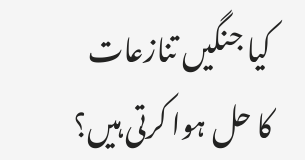کیا جنگیں تنازعات کا حل ہوا کرتی ہیں؟